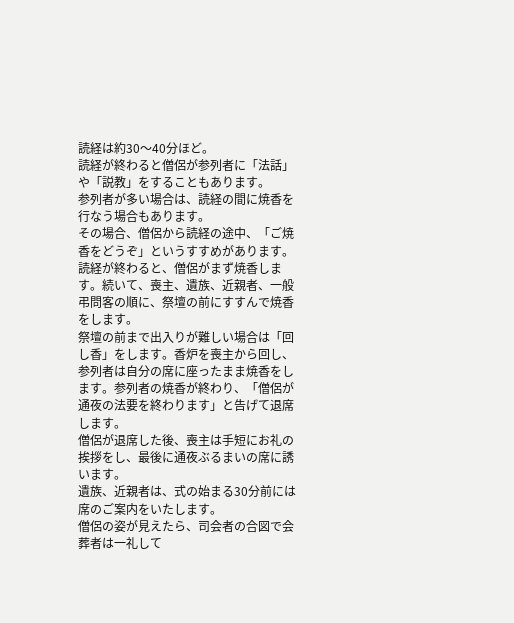読経は約30〜40分ほど。
読経が終わると僧侶が参列者に「法話」や「説教」をすることもあります。
参列者が多い場合は、読経の間に焼香を行なう場合もあります。
その場合、僧侶から読経の途中、「ご焼香をどうぞ」というすすめがあります。
読経が終わると、僧侶がまず焼香します。続いて、喪主、遺族、近親者、一般弔問客の順に、祭壇の前にすすんで焼香をします。
祭壇の前まで出入りが難しい場合は「回し香」をします。香炉を喪主から回し、参列者は自分の席に座ったまま焼香をします。参列者の焼香が終わり、「僧侶が通夜の法要を終わります」と告げて退席します。
僧侶が退席した後、喪主は手短にお礼の挨拶をし、最後に通夜ぶるまいの席に誘います。
遺族、近親者は、式の始まる30分前には席のご案内をいたします。
僧侶の姿が見えたら、司会者の合図で会葬者は一礼して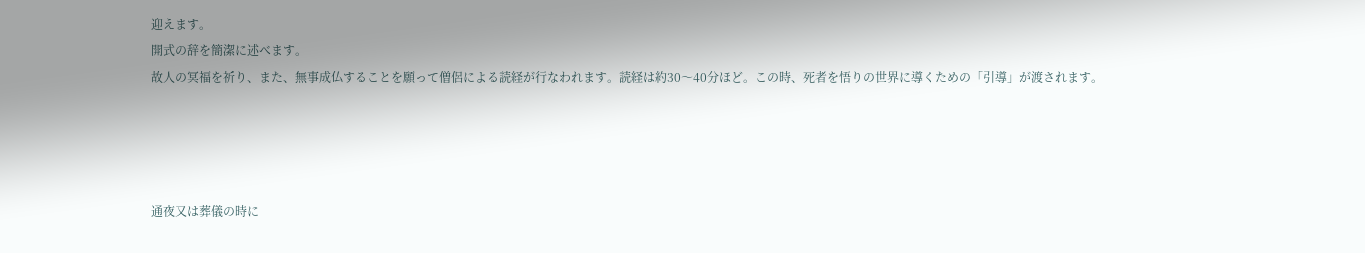迎えます。
開式の辞を簡潔に述べます。
故人の冥福を祈り、また、無事成仏することを願って僧侶による読経が行なわれます。読経は約30〜40分ほど。この時、死者を悟りの世界に導くための「引導」が渡されます。




通夜又は葬儀の時に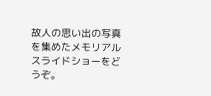故人の思い出の写真を集めたメモリアルスライドショーをどうぞ。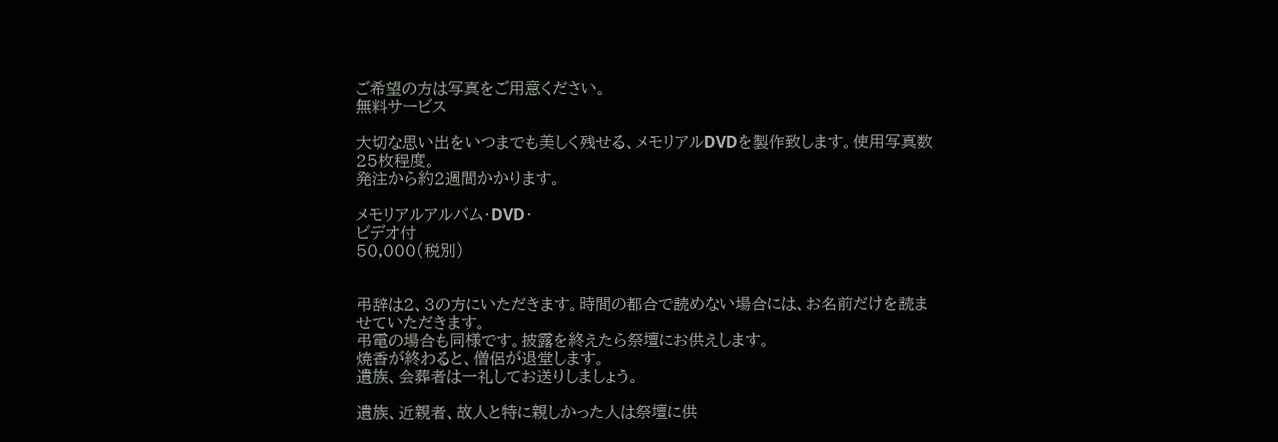ご希望の方は写真をご用意ください。
無料サービス

大切な思い出をいつまでも美しく残せる、メモリアルDVDを製作致します。使用写真数25枚程度。
発注から約2週間かかります。

メモリアルアルバム・DVD・
ビデオ付
50,000(税別)


弔辞は2、3の方にいただきます。時間の都合で読めない場合には、お名前だけを読ませていただきます。
弔電の場合も同様です。披露を終えたら祭壇にお供えします。
焼香が終わると、僧侶が退堂します。
遺族、会葬者は一礼してお送りしましょう。

遺族、近親者、故人と特に親しかった人は祭壇に供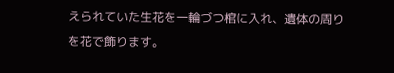えられていた生花を一輪づつ棺に入れ、遺体の周りを花で飾ります。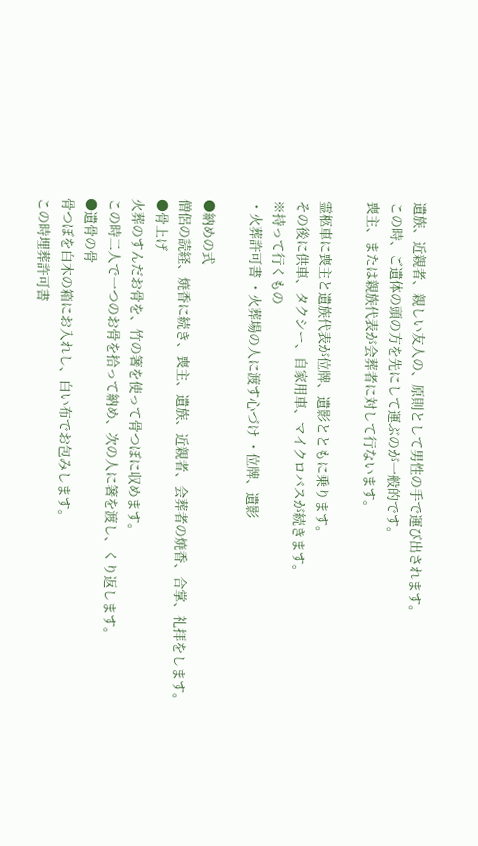遺族、近親者、親しい友人の、原則として男性の手で運び出されます。
この時、ご遺体の頭の方を先にして運ぶのが一般的です。
喪主、または親族代表が会葬者に対して行ないます。

霊柩車に喪主と遺族代表が位牌、遺影とともに乗ります。
その後に供車、タクシー、自家用車、マイクロバスが続きます。
※持って行くもの
・火葬許可書 ・火葬場の人に渡す心づけ ・位牌、遺影

●納めの式
僧侶の読経、焼香に続き、喪主、遺族、近親者、会葬者の焼香、合掌、礼拝をします。
●骨上げ
火葬のすんだお骨を、竹の箸を使って骨つぼに収めます。
この時二人で一つのお骨を拾って納め、次の人に箸を渡し、くり返します。
●遺骨の骨
骨つぼを白木の箱にお入れし、白い布でお包みします。
この時埋葬許可書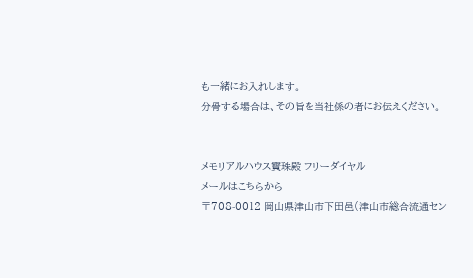も一緒にお入れします。
分骨する場合は、その旨を当社係の者にお伝えください。


メモリアルハウス寳珠殿 フリーダイヤル
メールはこちらから
〒708-0012 岡山県津山市下田邑(津山市総合流通セン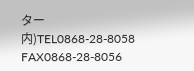ター内)TEL0868-28-8058 FAX0868-28-8056